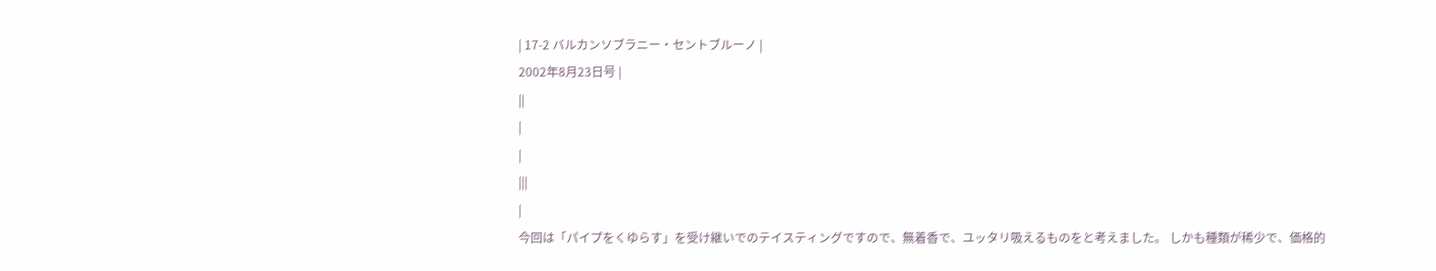| 17-2 バルカンソブラニー・セントブルーノ |
2002年8月23日号 |
||
|
|
|||
|
今回は「パイプをくゆらす」を受け継いでのテイスティングですので、無着香で、ユッタリ吸えるものをと考えました。 しかも種類が稀少で、価格的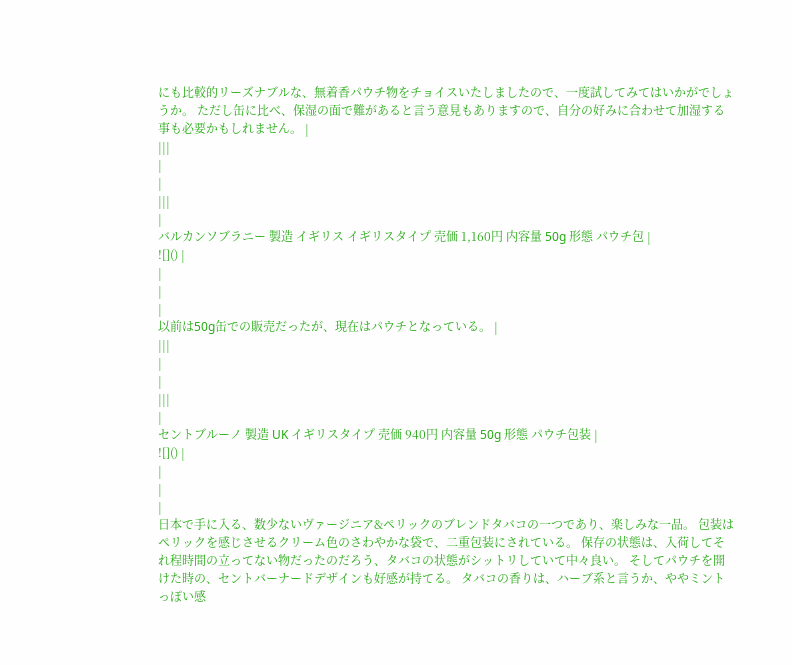にも比較的リーズナブルな、無着香パウチ物をチョイスいたしましたので、一度試してみてはいかがでしょうか。 ただし缶に比べ、保湿の面で難があると言う意見もありますので、自分の好みに合わせて加湿する事も必要かもしれません。 |
|||
|
|
|||
|
バルカンソブラニー 製造 イギリス イギリスタイプ 売価 1,160円 内容量 50g 形態 パウチ包 |
![]() |
|
|
|
以前は50g缶での販売だったが、現在はパウチとなっている。 |
|||
|
|
|||
|
セントブルーノ 製造 UK イギリスタイプ 売価 940円 内容量 50g 形態 パウチ包装 |
![]() |
|
|
|
日本で手に入る、数少ないヴァージニア&ペリックのブレンドタバコの一つであり、楽しみな一品。 包装はペリックを感じさせるクリーム色のさわやかな袋で、二重包装にされている。 保存の状態は、入荷してそれ程時間の立ってない物だったのだろう、タバコの状態がシットリしていて中々良い。 そしてパウチを開けた時の、セントバーナードデザインも好感が持てる。 タバコの香りは、ハーブ系と言うか、ややミントっぽい感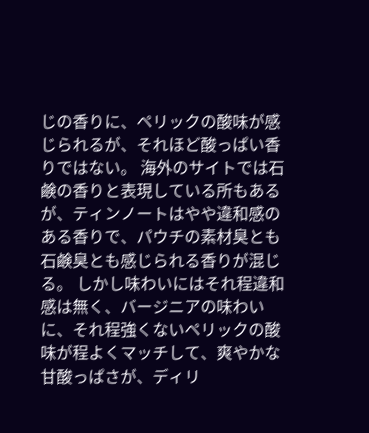じの香りに、ペリックの酸味が感じられるが、それほど酸っぱい香りではない。 海外のサイトでは石鹸の香りと表現している所もあるが、ティンノートはやや違和感のある香りで、パウチの素材臭とも石鹸臭とも感じられる香りが混じる。 しかし味わいにはそれ程違和感は無く、バージニアの味わいに、それ程強くないペリックの酸味が程よくマッチして、爽やかな甘酸っぱさが、ディリ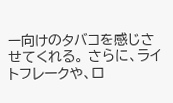ー向けのタバコを感じさせてくれる。 さらに、ライトフレークや、ロ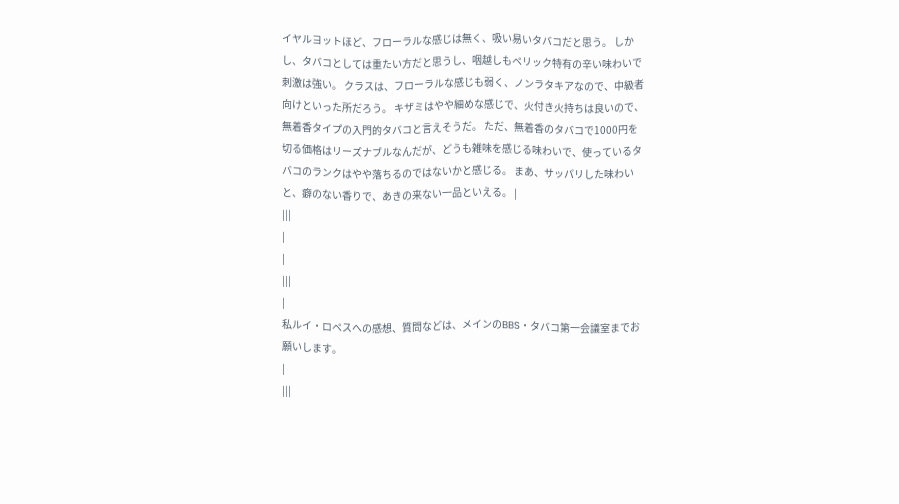イヤルヨットほど、フローラルな感じは無く、吸い易いタバコだと思う。 しかし、タバコとしては重たい方だと思うし、咽越しもペリック特有の辛い味わいで刺激は強い。 クラスは、フローラルな感じも弱く、ノンラタキアなので、中級者向けといった所だろう。 キザミはやや細めな感じで、火付き火持ちは良いので、無着香タイプの入門的タバコと言えそうだ。 ただ、無着香のタバコで1000円を切る価格はリーズナブルなんだが、どうも雑味を感じる味わいで、使っているタバコのランクはやや落ちるのではないかと感じる。 まあ、サッパリした味わいと、癖のない香りで、あきの来ない一品といえる。 |
|||
|
|
|||
|
私ルイ・ロペスへの感想、質問などは、メインのBBS・タバコ第一会議室までお願いします。
|
|||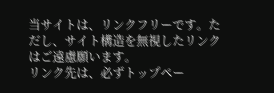当サイトは、リンクフリーです。ただし、サイト構造を無視したリンクはご遠慮願います。
リンク先は、必ずトップペー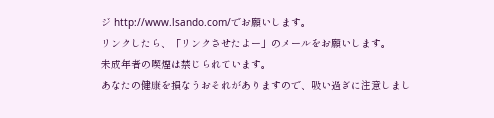ジ http://www.lsando.com/でお願いします。
リンクしたら、「リンクさせたよー」のメールをお願いします。
未成年者の喫煙は禁じられています。
あなたの健康を損なうおそれがありますので、吸い過ぎに注意しまし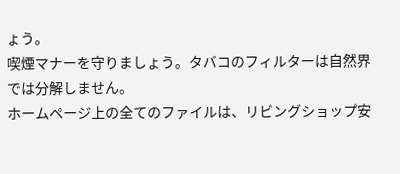ょう。
喫煙マナーを守りましょう。タバコのフィルターは自然界では分解しません。
ホームページ上の全てのファイルは、リビングショップ安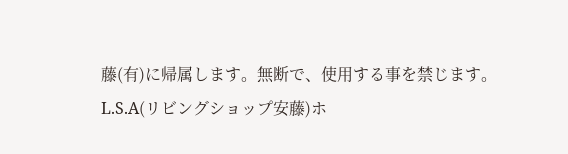藤(有)に帰属します。無断で、使用する事を禁じます。
L.S.A(リビングショップ安藤)ホ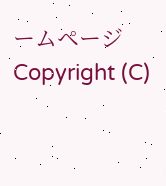ームページ
Copyright (C)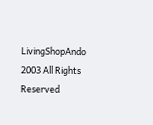LivingShopAndo 2003 All Rights
Reserved